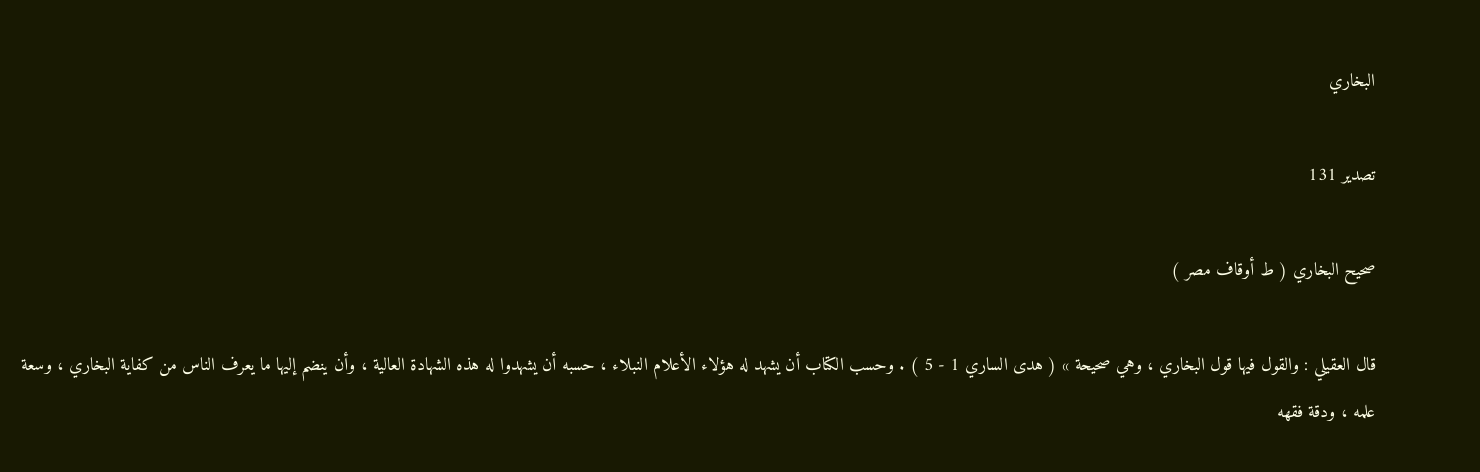البخاري

تصدير 131

صحيح البخاري ( ط أوقاف مصر )

قال العقيلي : والقول فيها قول البخاري ، وهي صحيحة » ( هدى الساري 1 - 5 ) . وحسب الكتاب أن يشهد له هؤلاء الأعلام النبلاء ، حسبه أن يشهدوا له هذه الشهادة العالية ، وأن ينضم إليها ما يعرف الناس من كفاية البخاري ، وسعة علمه ، ودقة فقهه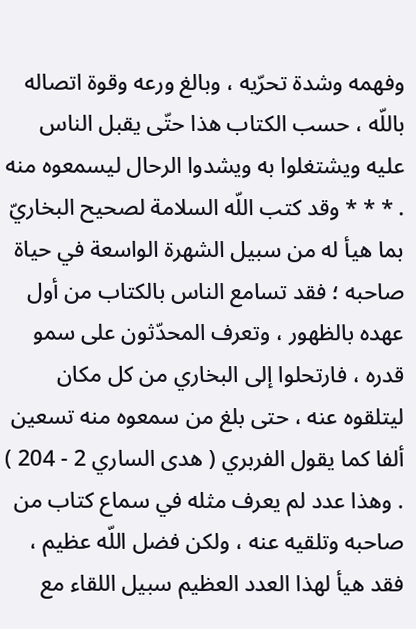وفهمه وشدة تحرّيه ، وبالغ ورعه وقوة اتصاله باللّه ، حسب الكتاب هذا حتّى يقبل الناس عليه ويشتغلوا به ويشدوا الرحال ليسمعوه منه . * * * وقد كتب اللّه السلامة لصحيح البخاريّ بما هيأ له من سبيل الشهرة الواسعة في حياة صاحبه ؛ فقد تسامع الناس بالكتاب من أول عهده بالظهور ، وتعرف المحدّثون على سمو قدره ، فارتحلوا إلى البخاري من كل مكان ليتلقوه عنه ، حتى بلغ من سمعوه منه تسعين ألفا كما يقول الفربري ( هدى الساري 2 - 204 ) . وهذا عدد لم يعرف مثله في سماع كتاب من صاحبه وتلقيه عنه ، ولكن فضل اللّه عظيم ، فقد هيأ لهذا العدد العظيم سبيل اللقاء مع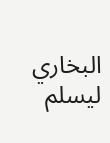البخاري ليسلم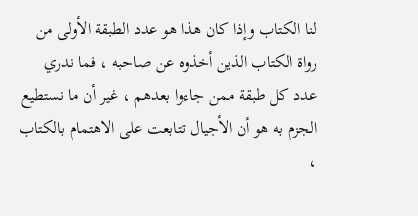لنا الكتاب وإذا كان هذا هو عدد الطبقة الأولى من رواة الكتاب الذين أخذوه عن صاحبه ، فما ندري عدد كل طبقة ممن جاءوا بعدهم ، غير أن ما نستطيع الجزم به هو أن الأجيال تتابعت على الاهتمام بالكتاب ،